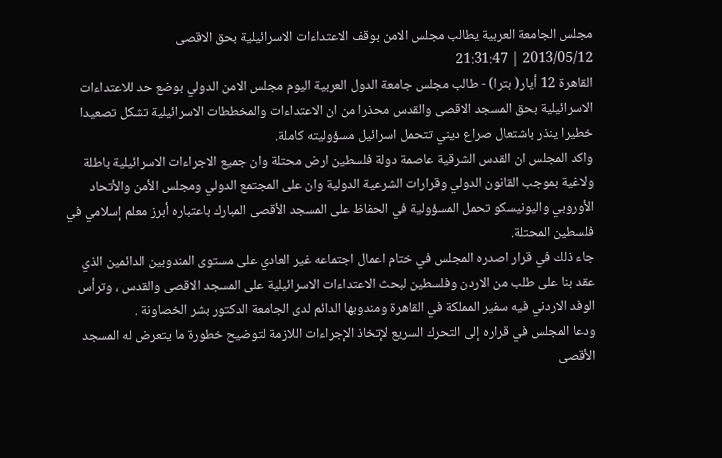مجلس الجامعة العربية يطالب مجلس الامن بوقف الاعتداءات الاسرائيلية بحق الاقصى
2013/05/12 | 21:31:47
القاهرة 12 أيار( بترا) - طالب مجلس جامعة الدول العربية اليوم مجلس الامن الدولي بوضع حد للاعتداءات الاسرائيلية بحق المسجد الاقصى والقدس محذرا من ان الاعتداءات والمخططات الاسرائيلية تشكل تصعيدا خطيرا ينذر باشتعال صراع ديني تتحمل اسرائيل مسؤوليته كاملة.
واكد المجلس ان القدس الشرقية عاصمة دولة فلسطين ارض محتلة وان جميع الاجراءات الاسرائيلية باطلة ولاغية بموجب القانون الدولي وقرارات الشرعية الدولية وان على المجتمع الدولي ومجلس الأمن والأتحاد الأوروبي واليونيسكو تحمل المسؤولية في الحفاظ على المسجد الأقصى المبارك باعتباره أبرز معلم إسلامي في فلسطين المحتلة.
جاء ذلك في قرار اصدره المجلس في ختام اعمال اجتماعه غير العادي على مستوى المندوبين الدائمين الذي عقد بنا على طلب من الاردن وفلسطين لبحث الاعتداءات الاسرائيلية على المسجد الاقصى والقدس ، وترأس الوفد الاردني فيه سفير المملكة في القاهرة ومندوبها الدائم لدى الجامعة الدكتور بشر الخصاونة .
ودعا المجلس في قراره إلى التحرك السريع لإتخاذ الإجراءات اللازمة لتوضيح خطورة ما يتعرض له المسجد الأقصى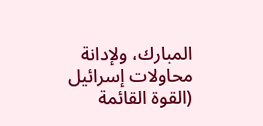المبارك، ولإدانة محاولات إسرائيل (القوة القائمة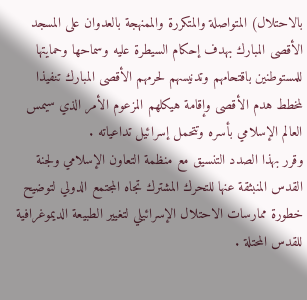بالاحتلال) المتواصلة والمتكررة والممنهجة بالعدوان على المسجد الأقصى المبارك بهدف إحكام السيطرة عليه وسماحها وحمايتها للمستوطنين باقتحامهم وتدنيسهم لحرمهم الأقصى المبارك تنفيذا لمخطط هدم الأقصى وإقامة هيكلهم المزعوم الأمر الذي سيمس العالم الإسلامي بأسره وتتحمل إسرائيل تداعياته .
وقرر بهذا الصدد التنسيق مع منظمة التعاون الإسلامي ولجنة القدس المنبثقة عنها للتحرك المشترك تجاه المجتمع الدولي لتوضيح خطورة ممارسات الاحتلال الإسرائيلي لتغيير الطبيعة الديموغرافية للقدس المحتلة .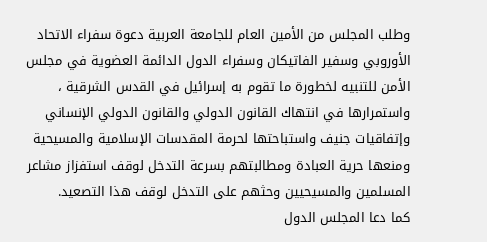وطلب المجلس من الأمين العام للجامعة العربية دعوة سفراء الاتحاد الأوروبي وسفير الفاتيكان وسفراء الدول الدائمة العضوية في مجلس الأمن للتنبيه لخطورة ما تقوم به إسرائيل في القدس الشرقية ، واستمرارها في انتهاك القانون الدولي والقانون الدولي الإنساني وإتفاقيات جنيف واستباحتها لحرمة المقدسات الإسلامية والمسيحية ومنعها حرية العبادة ومطالبتهم بسرعة التدخل لوقف استفزاز مشاعر المسلمين والمسيحيين وحثهم على التدخل لوقف هذا التصعيد.
كما دعا المجلس الدول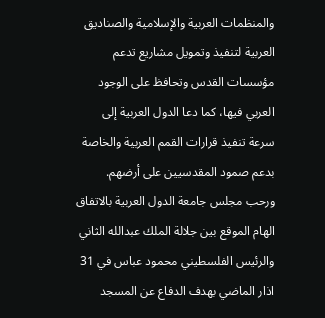والمنظمات العربية والإسلامية والصناديق العربية لتنفيذ وتمويل مشاريع تدعم مؤسسات القدس وتحافظ على الوجود العربي فيها، كما دعا الدول العربية إلى سرعة تنفيذ قرارات القمم العربية والخاصة بدعم صمود المقدسيين على أرضهم.
ورحب مجلس جامعة الدول العربية بالاتفاق الهام الموقع بين جلالة الملك عبدالله الثاني والرئيس الفلسطيني محمود عباس في 31 اذار الماضي بهدف الدفاع عن المسجد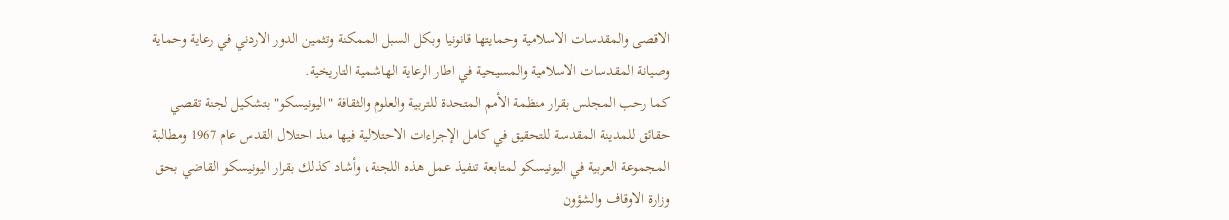الاقصى والمقدسات الاسلامية وحمايتها قانونيا وبكل السبل الممكنة وتثمين الدور الاردني في رعاية وحماية وصيانة المقدسات الاسلامية والمسيحية في اطار الرعاية الهاشمية التاريخية.
كما رحب المجلس بقرار منظمة الأمم المتحدة للتربية والعلوم والثقافة "اليونيسكو" بتشكيل لجنة تقصي حقائق للمدينة المقدسة للتحقيق في كامل الإجراءات الاحتلالية فيها منذ احتلال القدس عام 1967 ومطالبة المجموعة العربية في اليونيسكو لمتابعة تنفيذ عمل هذه اللجنة، وأشاد كذلك بقرار اليونيسكو القاضي بحق وزارة الاوقاف والشؤون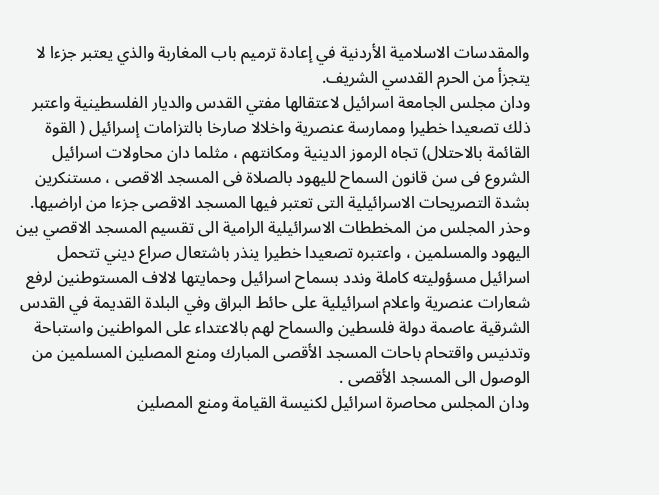والمقدسات الاسلامية الأردنية في إعادة ترميم باب المغاربة والذي يعتبر جزءا لا يتجزأ من الحرم القدسي الشريف.
ودان مجلس الجامعة اسرائيل لاعتقالها مفتي القدس والديار الفلسطينية واعتبر ذلك تصعيدا خطيرا وممارسة عنصرية واخلالا صارخا بالتزامات إسرائيل ( القوة القائمة بالاحتلال) تجاه الرموز الدينية ومكانتهم ، مثلما دان محاولات اسرائيل الشروع فى سن قانون السماح لليهود بالصلاة فى المسجد الاقصى ، مستنكرين بشدة التصريحات الاسرائيلية التى تعتبر فيها المسجد الاقصى جزءا من اراضيها.
وحذر المجلس من المخططات الاسرائيلية الرامية الى تقسيم المسجد الاقصي بين اليهود والمسلمين ، واعتبره تصعيدا خطيرا ينذر باشتعال صراع ديني تتحمل اسرائيل مسؤوليته كاملة وندد بسماح اسرائيل وحمايتها لالاف المستوطنين لرفع شعارات عنصرية واعلام اسرائيلية على حائط البراق وفي البلدة القديمة في القدس الشرقية عاصمة دولة فلسطين والسماح لهم بالاعتداء على المواطنين واستباحة وتدنيس واقتحام باحات المسجد الأقصى المبارك ومنع المصلين المسلمين من الوصول الى المسجد الأقصى .
ودان المجلس محاصرة اسرائيل لكنيسة القيامة ومنع المصلين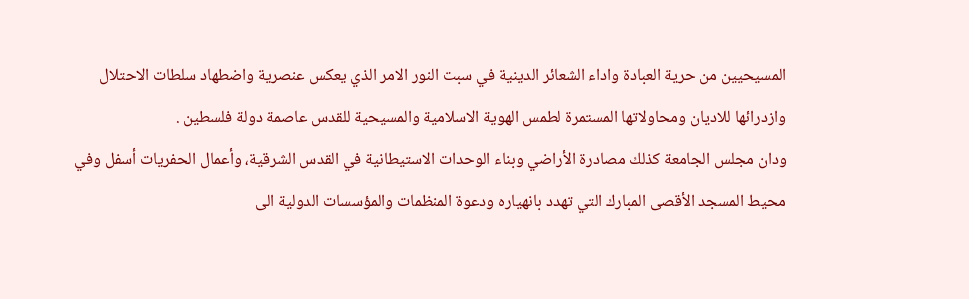المسيحيين من حرية العبادة واداء الشعائر الدينية في سبت النور الامر الذي يعكس عنصرية واضطهاد سلطات الاحتلال وازدرائها للاديان ومحاولاتها المستمرة لطمس الهوية الاسلامية والمسيحية للقدس عاصمة دولة فلسطين .
ودان مجلس الجامعة كذلك مصادرة الأراضي وبناء الوحدات الاستيطانية في القدس الشرقية، وأعمال الحفريات أسفل وفي محيط المسجد الأقصى المبارك التي تهدد بانهياره ودعوة المنظمات والمؤسسات الدولية الى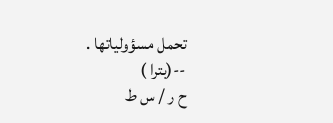تحمل مسؤولياتها .
--(بترا )
ح ر / س ط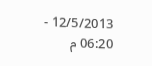12/5/2013 - 06:20 م